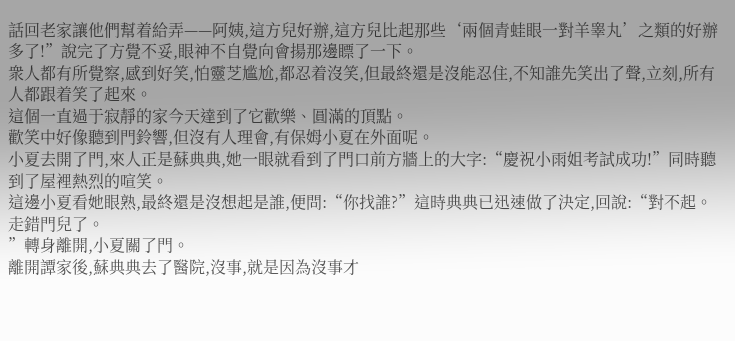話回老家讓他們幫着給弄——阿姨,這方兒好辦,這方兒比起那些‘兩個青蛙眼一對羊睾丸’之類的好辦多了!”說完了方覺不妥,眼神不自覺向會揚那邊瞟了一下。
衆人都有所覺察,感到好笑,怕靈芝尴尬,都忍着沒笑,但最終還是沒能忍住,不知誰先笑出了聲,立刻,所有人都跟着笑了起來。
這個一直過于寂靜的家今天達到了它歡樂、圓滿的頂點。
歡笑中好像聽到門鈴響,但沒有人理會,有保姆小夏在外面呢。
小夏去開了門,來人正是蘇典典,她一眼就看到了門口前方牆上的大字:“慶祝小雨姐考試成功!”同時聽到了屋裡熱烈的喧笑。
這邊小夏看她眼熟,最終還是沒想起是誰,便問:“你找誰?”這時典典已迅速做了決定,回說:“對不起。
走錯門兒了。
”轉身離開,小夏關了門。
離開譚家後,蘇典典去了醫院,沒事,就是因為沒事才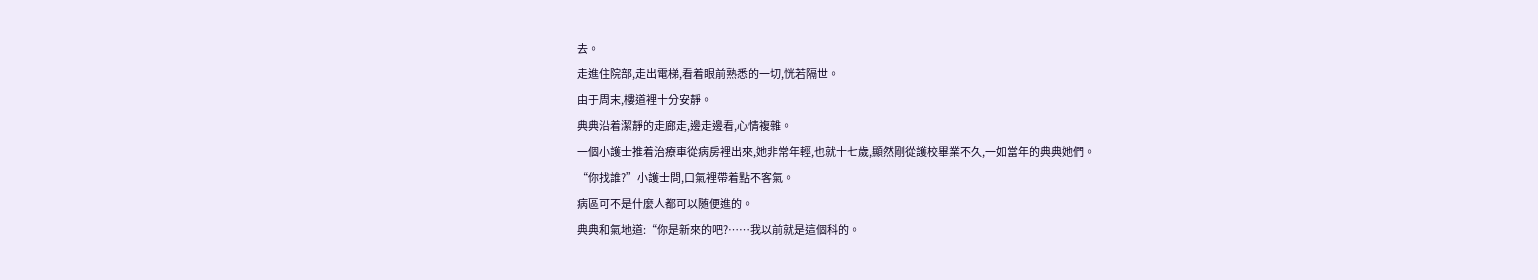去。
走進住院部,走出電梯,看着眼前熟悉的一切,恍若隔世。
由于周末,樓道裡十分安靜。
典典沿着潔靜的走廊走,邊走邊看,心情複雜。
一個小護士推着治療車從病房裡出來,她非常年輕,也就十七歲,顯然剛從護校畢業不久,一如當年的典典她們。
“你找誰?”小護士問,口氣裡帶着點不客氣。
病區可不是什麼人都可以随便進的。
典典和氣地道:“你是新來的吧?……我以前就是這個科的。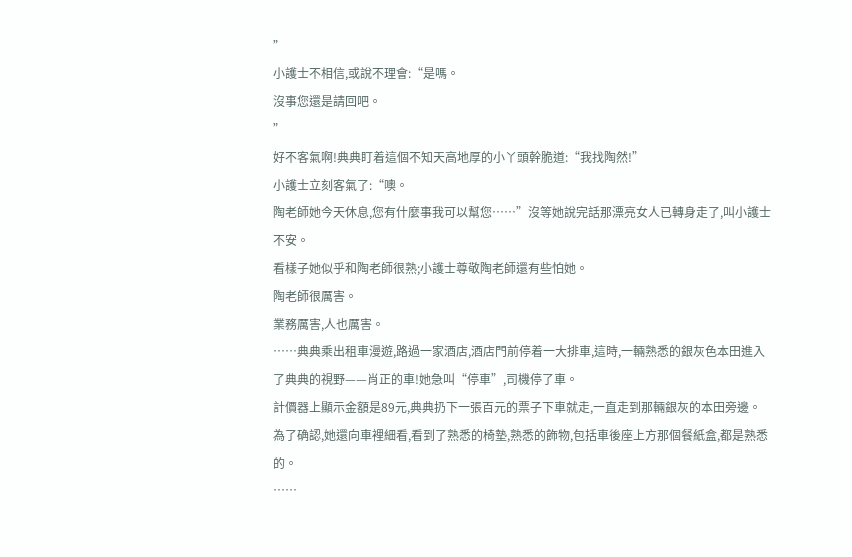”
小護士不相信,或說不理會:“是嗎。
沒事您還是請回吧。
”
好不客氣啊!典典盯着這個不知天高地厚的小丫頭幹脆道:“我找陶然!”
小護士立刻客氣了:“噢。
陶老師她今天休息,您有什麼事我可以幫您……”沒等她說完話那漂亮女人已轉身走了,叫小護士不安。
看樣子她似乎和陶老師很熟;小護士尊敬陶老師還有些怕她。
陶老師很厲害。
業務厲害,人也厲害。
……典典乘出租車漫遊,路過一家酒店,酒店門前停着一大排車,這時,一輛熟悉的銀灰色本田進入了典典的視野——肖正的車!她急叫“停車”,司機停了車。
計價器上顯示金額是89元,典典扔下一張百元的票子下車就走,一直走到那輛銀灰的本田旁邊。
為了确認,她還向車裡細看,看到了熟悉的椅墊,熟悉的飾物,包括車後座上方那個餐紙盒,都是熟悉的。
……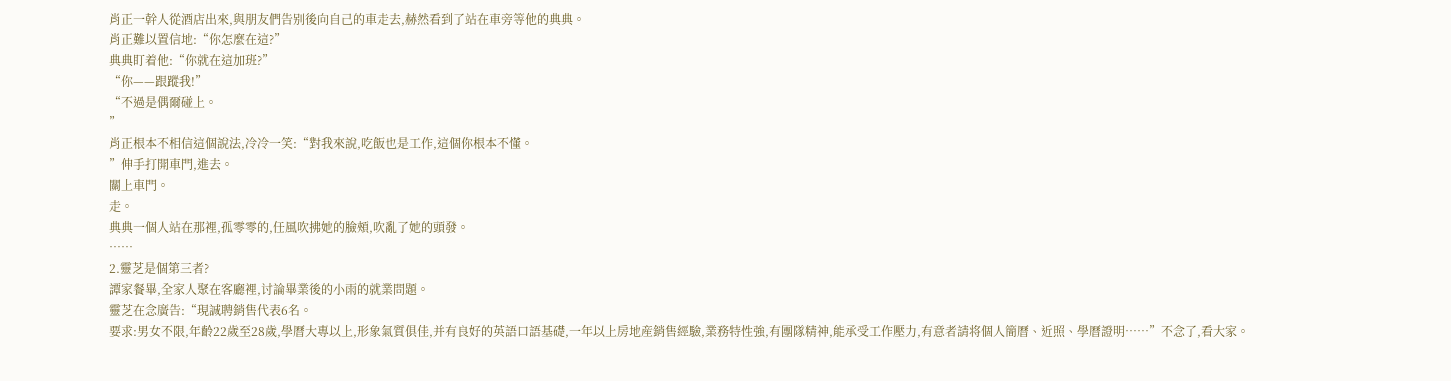肖正一幹人從酒店出來,與朋友們告别後向自己的車走去,赫然看到了站在車旁等他的典典。
肖正難以置信地:“你怎麼在這?”
典典盯着他:“你就在這加班?”
“你——跟蹤我!”
“不過是偶爾碰上。
”
肖正根本不相信這個說法,冷冷一笑:“對我來說,吃飯也是工作,這個你根本不懂。
”伸手打開車門,進去。
關上車門。
走。
典典一個人站在那裡,孤零零的,任風吹拂她的臉頰,吹亂了她的頭發。
……
2.靈芝是個第三者?
譚家餐畢,全家人聚在客廳裡,讨論畢業後的小雨的就業問題。
靈芝在念廣告:“現誠聘銷售代表6名。
要求:男女不限,年齡22歲至28歲,學曆大專以上,形象氣質俱佳,并有良好的英語口語基礎,一年以上房地産銷售經驗,業務特性強,有團隊精神,能承受工作壓力,有意者請将個人簡曆、近照、學曆證明……”不念了,看大家。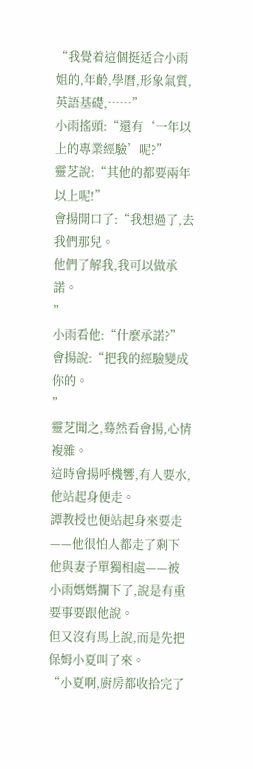“我覺着這個挺适合小雨姐的,年齡,學曆,形象氣質,英語基礎,……”
小雨搖頭:“還有‘一年以上的專業經驗’呢?”
靈芝說:“其他的都要兩年以上呢!”
會揚開口了:“我想過了,去我們那兒。
他們了解我,我可以做承諾。
”
小雨看他:“什麼承諾?”
會揚說:“把我的經驗變成你的。
”
靈芝聞之,蓦然看會揚,心情複雜。
這時會揚呼機響,有人要水,他站起身便走。
譚教授也便站起身來要走——他很怕人都走了剩下他與妻子單獨相處——被小雨媽媽攔下了,說是有重要事要跟他說。
但又沒有馬上說,而是先把保姆小夏叫了來。
“小夏啊,廚房都收拾完了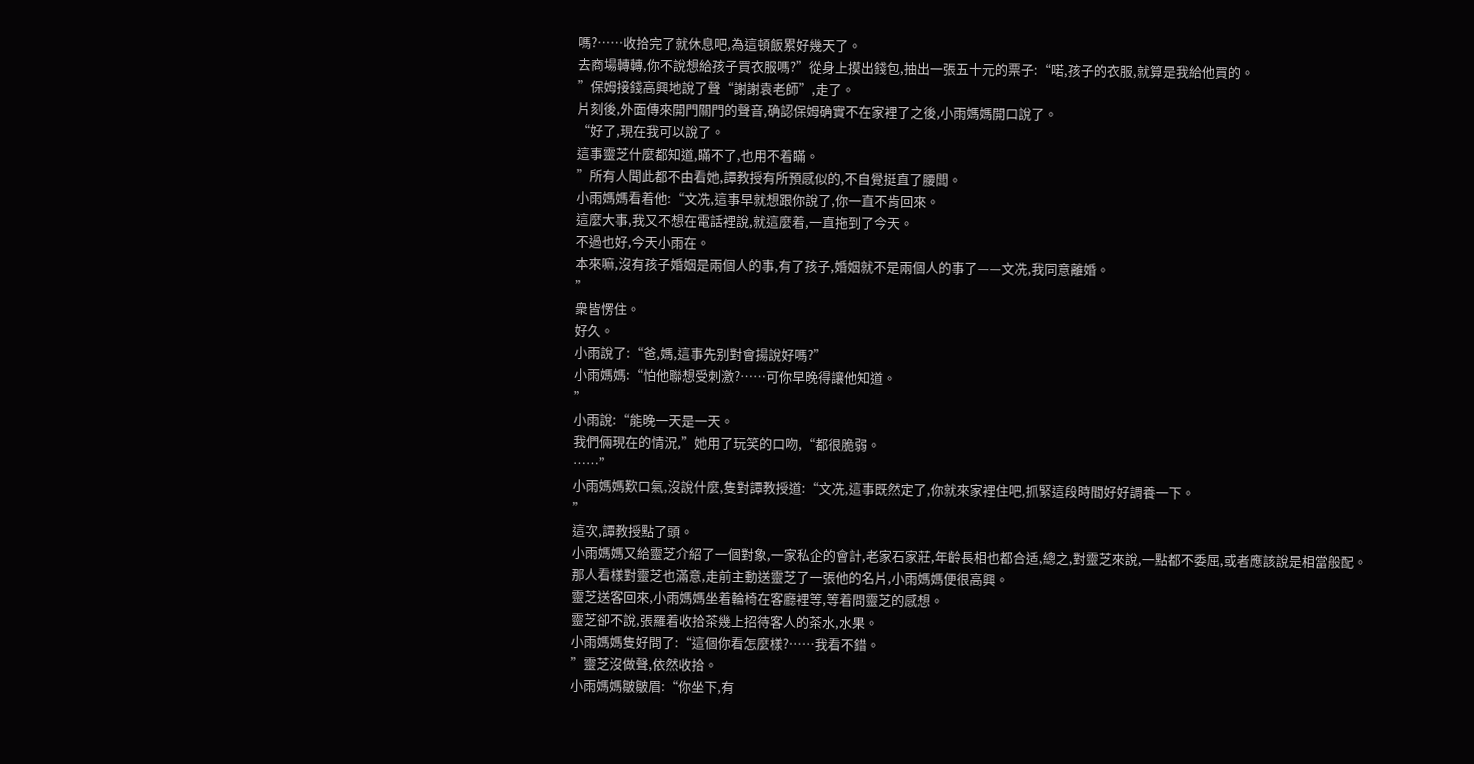嗎?……收拾完了就休息吧,為這頓飯累好幾天了。
去商場轉轉,你不說想給孩子買衣服嗎?”從身上摸出錢包,抽出一張五十元的票子:“喏,孩子的衣服,就算是我給他買的。
”保姆接錢高興地說了聲“謝謝袁老師”,走了。
片刻後,外面傳來開門關門的聲音,确認保姆确實不在家裡了之後,小雨媽媽開口說了。
“好了,現在我可以說了。
這事靈芝什麼都知道,瞞不了,也用不着瞞。
”所有人聞此都不由看她,譚教授有所預感似的,不自覺挺直了腰闆。
小雨媽媽看着他:“文冼,這事早就想跟你說了,你一直不肯回來。
這麼大事,我又不想在電話裡說,就這麼着,一直拖到了今天。
不過也好,今天小雨在。
本來嘛,沒有孩子婚姻是兩個人的事,有了孩子,婚姻就不是兩個人的事了——文冼,我同意離婚。
”
衆皆愣住。
好久。
小雨說了:“爸,媽,這事先别對會揚說好嗎?”
小雨媽媽:“怕他聯想受刺激?……可你早晚得讓他知道。
”
小雨說:“能晚一天是一天。
我們倆現在的情況,”她用了玩笑的口吻,“都很脆弱。
……”
小雨媽媽歎口氣,沒說什麼,隻對譚教授道:“文冼,這事既然定了,你就來家裡住吧,抓緊這段時間好好調養一下。
”
這次,譚教授點了頭。
小雨媽媽又給靈芝介紹了一個對象,一家私企的會計,老家石家莊,年齡長相也都合适,總之,對靈芝來說,一點都不委屈,或者應該說是相當般配。
那人看樣對靈芝也滿意,走前主動送靈芝了一張他的名片,小雨媽媽便很高興。
靈芝送客回來,小雨媽媽坐着輪椅在客廳裡等,等着問靈芝的感想。
靈芝卻不說,張羅着收拾茶幾上招待客人的茶水,水果。
小雨媽媽隻好問了:“這個你看怎麼樣?……我看不錯。
”靈芝沒做聲,依然收拾。
小雨媽媽皺皺眉:“你坐下,有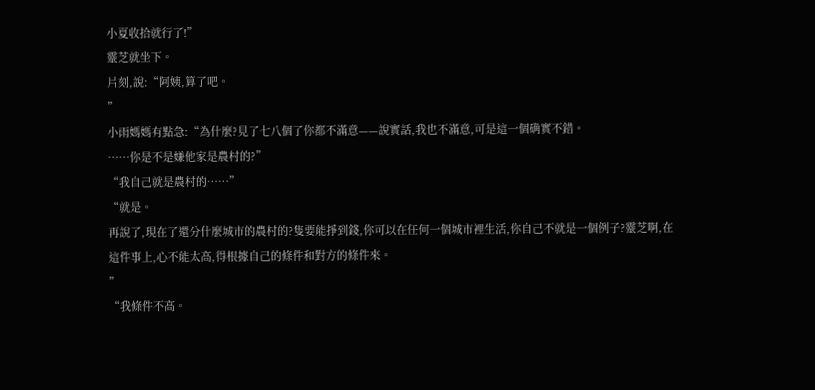小夏收拾就行了!”
靈芝就坐下。
片刻,說:“阿姨,算了吧。
”
小雨媽媽有點急:“為什麼?見了七八個了你都不滿意——說實話,我也不滿意,可是這一個确實不錯。
……你是不是嫌他家是農村的?”
“我自己就是農村的……”
“就是。
再說了,現在了還分什麼城市的農村的?隻要能掙到錢,你可以在任何一個城市裡生活,你自己不就是一個例子?靈芝啊,在這件事上,心不能太高,得根據自己的條件和對方的條件來。
”
“我條件不高。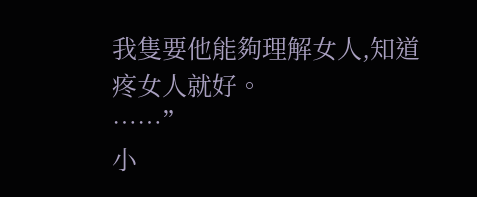我隻要他能夠理解女人,知道疼女人就好。
……”
小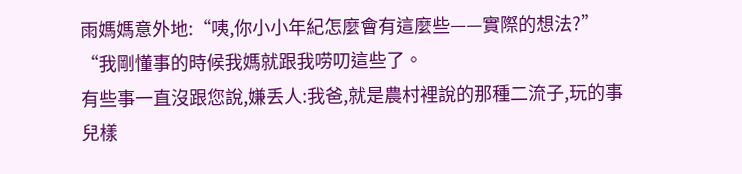雨媽媽意外地:“咦,你小小年紀怎麼會有這麼些——實際的想法?”
“我剛懂事的時候我媽就跟我唠叨這些了。
有些事一直沒跟您說,嫌丢人:我爸,就是農村裡說的那種二流子,玩的事兒樣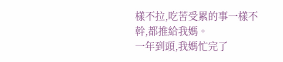樣不拉,吃苦受累的事一樣不幹,都推給我媽。
一年到頭,我媽忙完了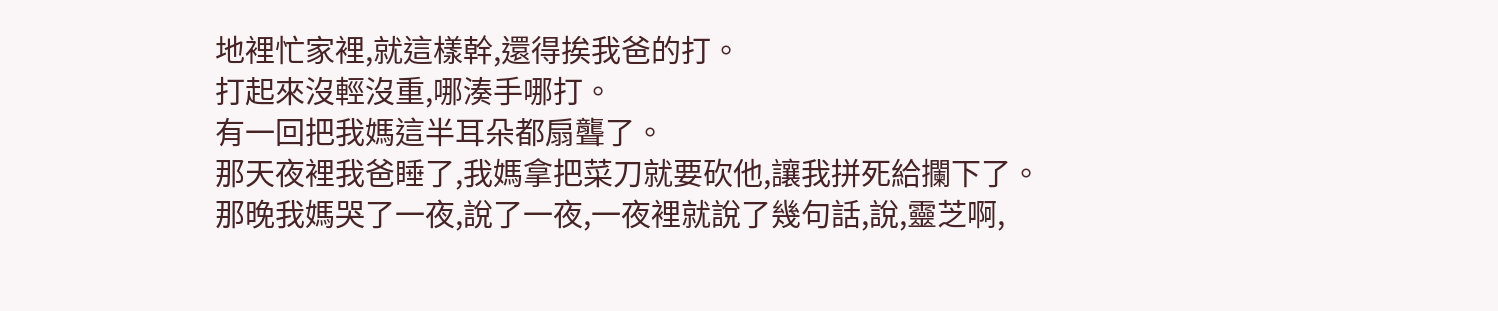地裡忙家裡,就這樣幹,還得挨我爸的打。
打起來沒輕沒重,哪湊手哪打。
有一回把我媽這半耳朵都扇聾了。
那天夜裡我爸睡了,我媽拿把菜刀就要砍他,讓我拼死給攔下了。
那晚我媽哭了一夜,說了一夜,一夜裡就說了幾句話,說,靈芝啊,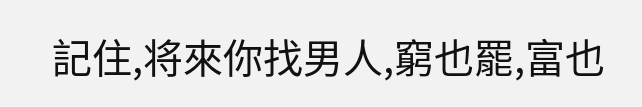記住,将來你找男人,窮也罷,富也